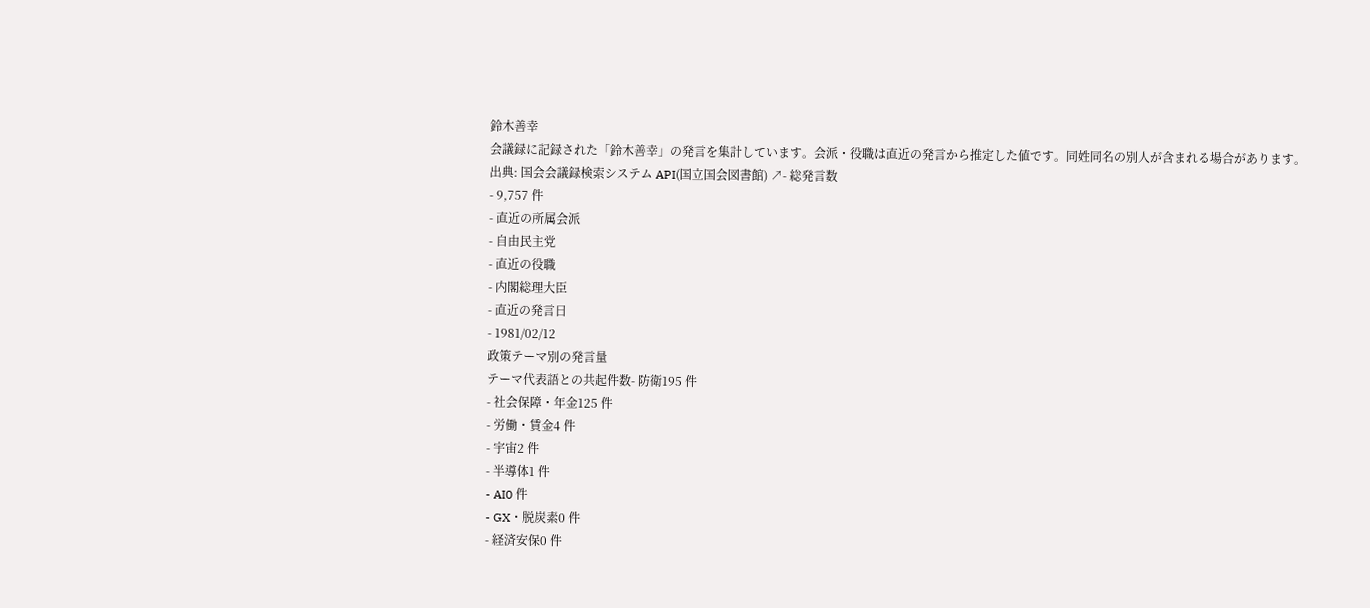鈴木善幸
会議録に記録された「鈴木善幸」の発言を集計しています。会派・役職は直近の発言から推定した値です。同姓同名の別人が含まれる場合があります。
出典: 国会会議録検索システム API(国立国会図書館) ↗- 総発言数
- 9,757 件
- 直近の所属会派
- 自由民主党
- 直近の役職
- 内閣総理大臣
- 直近の発言日
- 1981/02/12
政策テーマ別の発言量
テーマ代表語との共起件数- 防衛195 件
- 社会保障・年金125 件
- 労働・賃金4 件
- 宇宙2 件
- 半導体1 件
- AI0 件
- GX・脱炭素0 件
- 経済安保0 件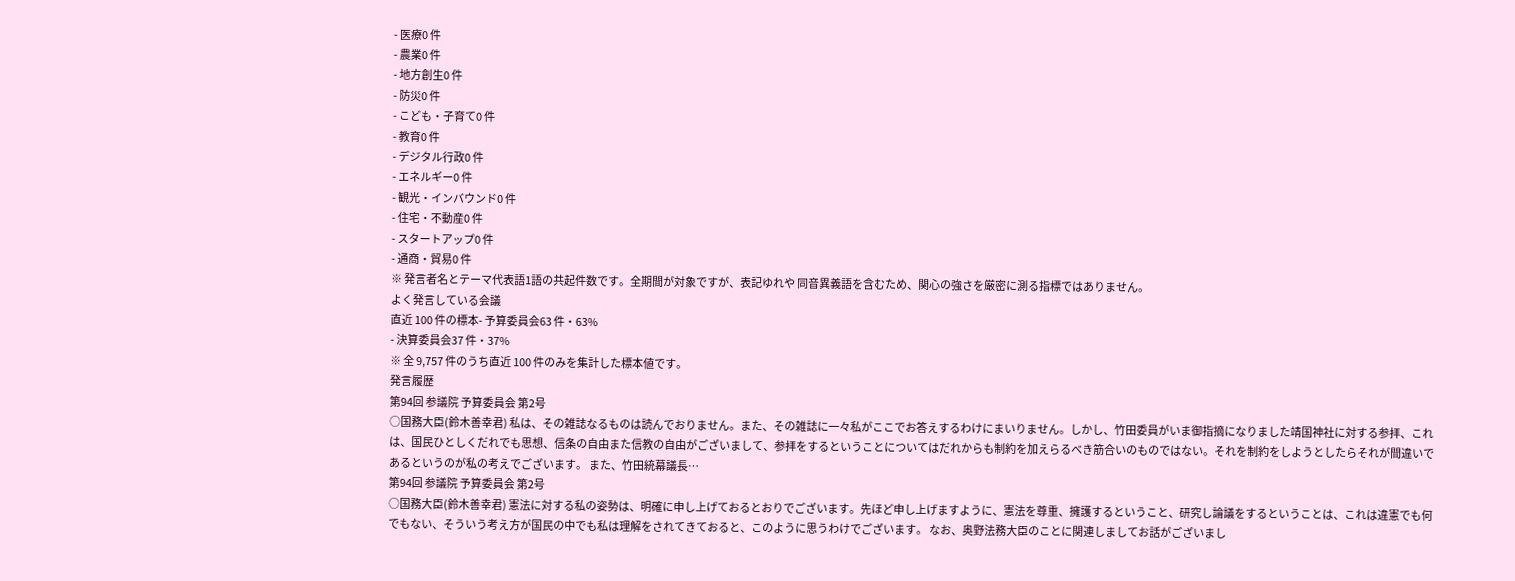- 医療0 件
- 農業0 件
- 地方創生0 件
- 防災0 件
- こども・子育て0 件
- 教育0 件
- デジタル行政0 件
- エネルギー0 件
- 観光・インバウンド0 件
- 住宅・不動産0 件
- スタートアップ0 件
- 通商・貿易0 件
※ 発言者名とテーマ代表語1語の共起件数です。全期間が対象ですが、表記ゆれや 同音異義語を含むため、関心の強さを厳密に測る指標ではありません。
よく発言している会議
直近 100 件の標本- 予算委員会63 件・63%
- 決算委員会37 件・37%
※ 全 9,757 件のうち直近 100 件のみを集計した標本値です。
発言履歴
第94回 参議院 予算委員会 第2号
○国務大臣(鈴木善幸君) 私は、その雑誌なるものは読んでおりません。また、その雑誌に一々私がここでお答えするわけにまいりません。しかし、竹田委員がいま御指摘になりました靖国神社に対する参拝、これは、国民ひとしくだれでも思想、信条の自由また信教の自由がございまして、参拝をするということについてはだれからも制約を加えらるべき筋合いのものではない。それを制約をしようとしたらそれが間違いであるというのが私の考えでございます。 また、竹田統幕議長…
第94回 参議院 予算委員会 第2号
○国務大臣(鈴木善幸君) 憲法に対する私の姿勢は、明確に申し上げておるとおりでございます。先ほど申し上げますように、憲法を尊重、擁護するということ、研究し論議をするということは、これは違憲でも何でもない、そういう考え方が国民の中でも私は理解をされてきておると、このように思うわけでございます。 なお、奥野法務大臣のことに関連しましてお話がございまし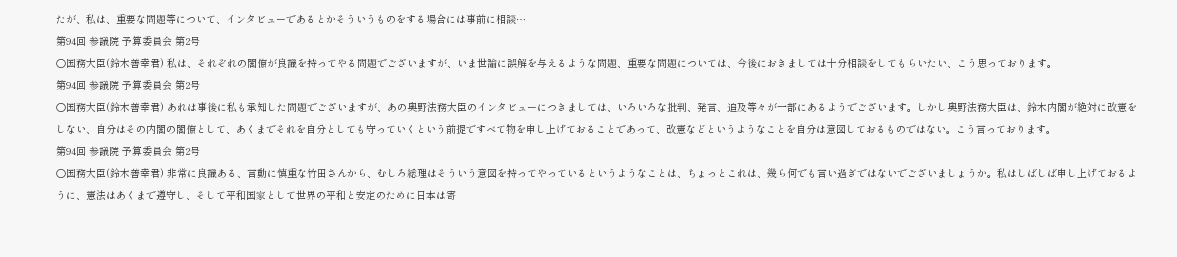たが、私は、重要な問題等について、インタビューであるとかそういうものをする場合には事前に相談…
第94回 参議院 予算委員会 第2号
○国務大臣(鈴木善幸君) 私は、それぞれの閣僚が良識を持ってやる問題でございますが、いま世論に誤解を与えるような問題、重要な問題については、今後におきましては十分相談をしてもらいたい、こう思っております。
第94回 参議院 予算委員会 第2号
○国務大臣(鈴木善幸君) あれは事後に私も承知した問題でございますが、あの奥野法務大臣のインタビューにつきましては、いろいろな批判、発言、追及等々が一部にあるようでございます。しかし奥野法務大臣は、鈴木内閣が絶対に改憲をしない、自分はその内閣の閣僚として、あくまでそれを自分としても守っていくという前提ですべて物を申し上げておることであって、改憲などというようなことを自分は意図しておるものではない。こう言っております。
第94回 参議院 予算委員会 第2号
○国務大臣(鈴木善幸君) 非常に良識ある、言動に慎重な竹田さんから、むしろ総理はそういう意図を持ってやっているというようなことは、ちょっとこれは、幾ら何でも言い過ぎではないでございましょうか。私はしばしば申し上げておるように、憲法はあくまで遵守し、そして平和国家として世界の平和と安定のために日本は寄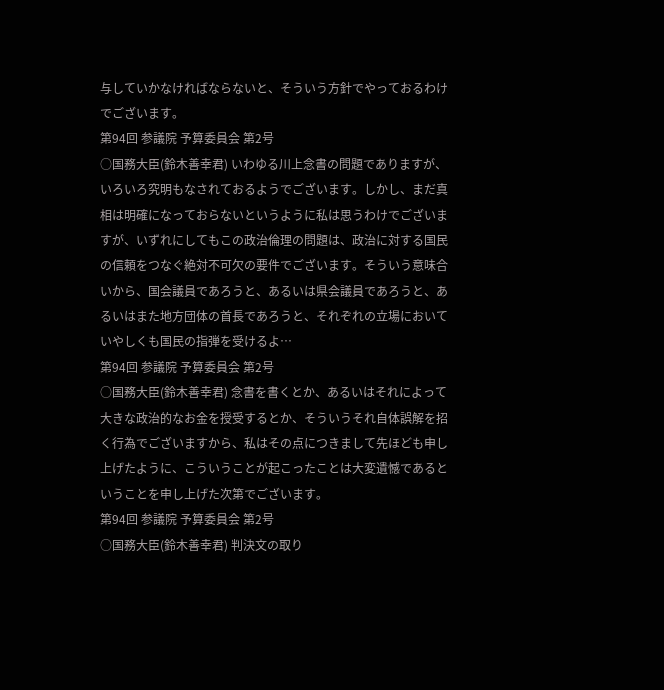与していかなければならないと、そういう方針でやっておるわけでございます。
第94回 参議院 予算委員会 第2号
○国務大臣(鈴木善幸君) いわゆる川上念書の問題でありますが、いろいろ究明もなされておるようでございます。しかし、まだ真相は明確になっておらないというように私は思うわけでございますが、いずれにしてもこの政治倫理の問題は、政治に対する国民の信頼をつなぐ絶対不可欠の要件でございます。そういう意味合いから、国会議員であろうと、あるいは県会議員であろうと、あるいはまた地方団体の首長であろうと、それぞれの立場においていやしくも国民の指弾を受けるよ…
第94回 参議院 予算委員会 第2号
○国務大臣(鈴木善幸君) 念書を書くとか、あるいはそれによって大きな政治的なお金を授受するとか、そういうそれ自体誤解を招く行為でございますから、私はその点につきまして先ほども申し上げたように、こういうことが起こったことは大変遺憾であるということを申し上げた次第でございます。
第94回 参議院 予算委員会 第2号
○国務大臣(鈴木善幸君) 判決文の取り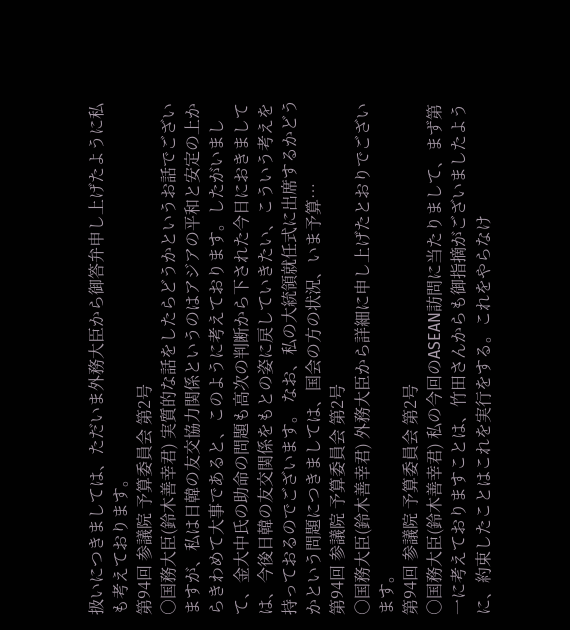扱いにつきましては、ただいま外務大臣から御答弁申し上げたように私も考えております。
第94回 参議院 予算委員会 第2号
○国務大臣(鈴木善幸君) 実質的な話をしたらどうかというお話でございますが、私は日韓の友交協力関係というのはアジアの平和と安定の上からきわめて大事であると、このように考えております。したがいまして、金大中氏の助命の問題も高次の判断から下された今日におきましては、今後日韓の友交関係をもとの姿に戻していきたい、こういう考えを持っておるのでございます。 なお、私の大統領就任式に出席するかどうかという問題につきましては、国会の方の状況、いま予算…
第94回 参議院 予算委員会 第2号
○国務大臣(鈴木善幸君) 外務大臣から詳細に申し上げたとおりでございます。
第94回 参議院 予算委員会 第2号
○国務大臣(鈴木善幸君) 私の今回のASEAN訪問に当たりまして、まず第一に考えておりますことは、竹田さんからも御指摘がございましたように、約束したことはこれを実行をする。これをやらなけ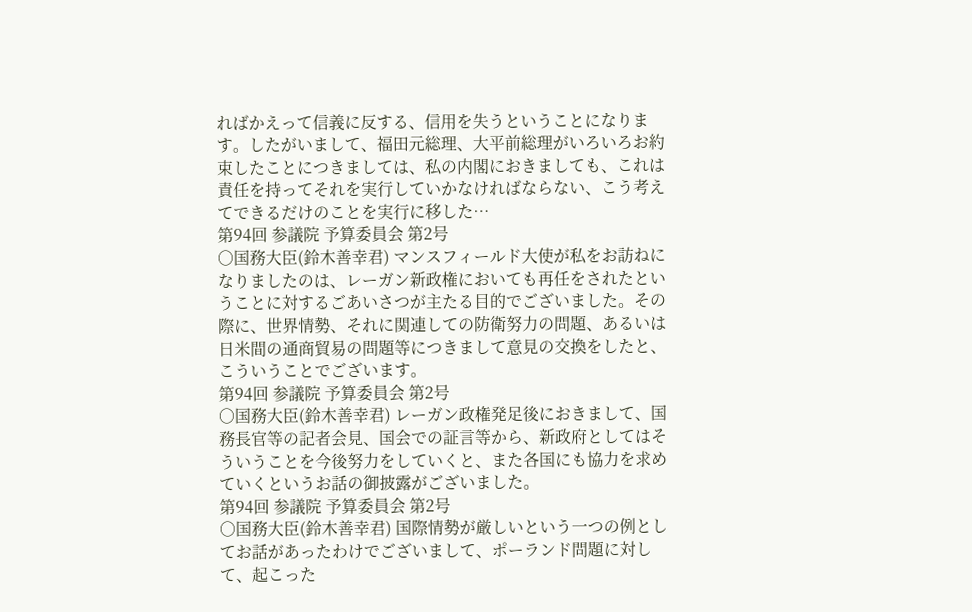ればかえって信義に反する、信用を失うということになります。したがいまして、福田元総理、大平前総理がいろいろお約束したことにつきましては、私の内閣におきましても、これは責任を持ってそれを実行していかなければならない、こう考えてできるだけのことを実行に移した…
第94回 参議院 予算委員会 第2号
○国務大臣(鈴木善幸君) マンスフィールド大使が私をお訪ねになりましたのは、レーガン新政権においても再任をされたということに対するごあいさつが主たる目的でございました。その際に、世界情勢、それに関連しての防衛努力の問題、あるいは日米間の通商貿易の問題等につきまして意見の交換をしたと、こういうことでございます。
第94回 参議院 予算委員会 第2号
○国務大臣(鈴木善幸君) レーガン政権発足後におきまして、国務長官等の記者会見、国会での証言等から、新政府としてはそういうことを今後努力をしていくと、また各国にも協力を求めていくというお話の御披露がございました。
第94回 参議院 予算委員会 第2号
○国務大臣(鈴木善幸君) 国際情勢が厳しいという一つの例としてお話があったわけでございまして、ポーランド問題に対して、起こった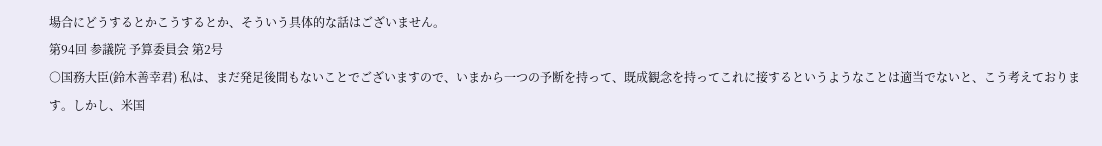場合にどうするとかこうするとか、そういう具体的な話はございません。
第94回 参議院 予算委員会 第2号
○国務大臣(鈴木善幸君) 私は、まだ発足後間もないことでございますので、いまから一つの予断を持って、既成観念を持ってこれに接するというようなことは適当でないと、こう考えております。しかし、米国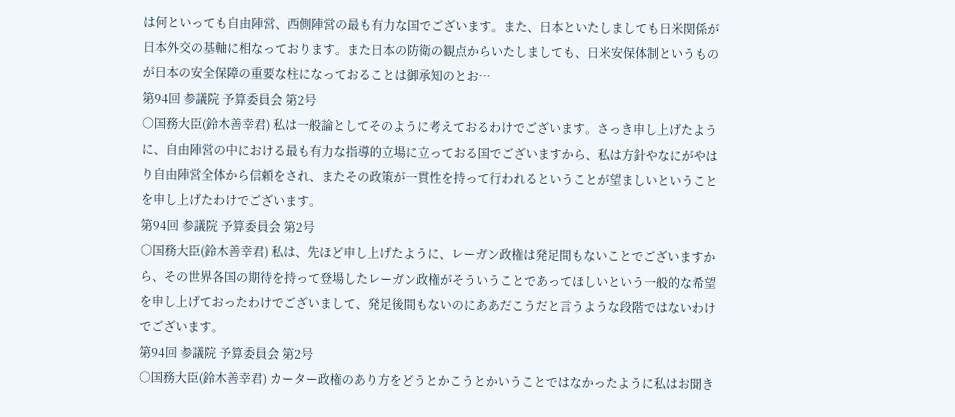は何といっても自由陣営、西側陣営の最も有力な国でございます。また、日本といたしましても日米関係が日本外交の基軸に相なっております。また日本の防衛の観点からいたしましても、日米安保体制というものが日本の安全保障の重要な柱になっておることは御承知のとお…
第94回 参議院 予算委員会 第2号
○国務大臣(鈴木善幸君) 私は一般論としてそのように考えておるわけでございます。さっき申し上げたように、自由陣営の中における最も有力な指導的立場に立っておる国でございますから、私は方針やなにがやはり自由陣営全体から信頼をされ、またその政策が一貫性を持って行われるということが望ましいということを申し上げたわけでございます。
第94回 参議院 予算委員会 第2号
○国務大臣(鈴木善幸君) 私は、先ほど申し上げたように、レーガン政権は発足間もないことでございますから、その世界各国の期待を持って登場したレーガン政権がそういうことであってほしいという一般的な希望を申し上げておったわけでございまして、発足後間もないのにああだこうだと言うような段階ではないわけでございます。
第94回 参議院 予算委員会 第2号
○国務大臣(鈴木善幸君) カーター政権のあり方をどうとかこうとかいうことではなかったように私はお聞き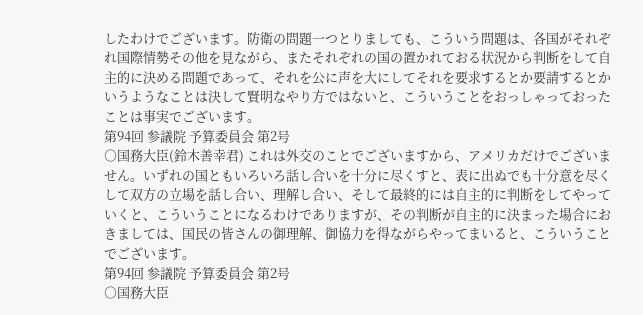したわけでございます。防衛の問題一つとりましても、こういう問題は、各国がそれぞれ国際情勢その他を見ながら、またそれぞれの国の置かれておる状況から判断をして自主的に決める問題であって、それを公に声を大にしてそれを要求するとか要請するとかいうようなことは決して賢明なやり方ではないと、こういうことをおっしゃっておったことは事実でございます。
第94回 参議院 予算委員会 第2号
○国務大臣(鈴木善幸君) これは外交のことでございますから、アメリカだけでございません。いずれの国ともいろいろ話し合いを十分に尽くすと、表に出ぬでも十分意を尽くして双方の立場を話し合い、理解し合い、そして最終的には自主的に判断をしてやっていくと、こういうことになるわけでありますが、その判断が自主的に決まった場合におきましては、国民の皆さんの御理解、御協力を得ながらやってまいると、こういうことでございます。
第94回 参議院 予算委員会 第2号
○国務大臣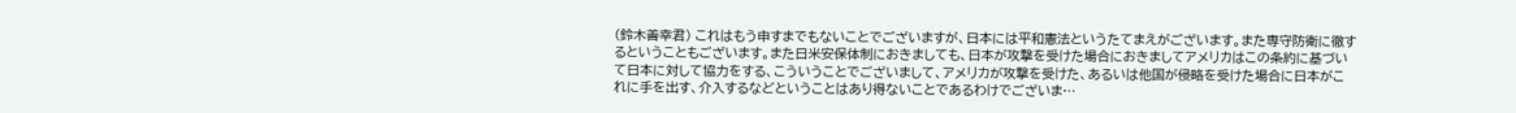(鈴木善幸君) これはもう申すまでもないことでございますが、日本には平和憲法というたてまえがございます。また専守防衛に徹するということもございます。また日米安保体制におきましても、日本が攻撃を受けた場合におきましてアメリカはこの条約に基づいて日本に対して協力をする、こういうことでございまして、アメリカが攻撃を受けた、あるいは他国が侵略を受けた場合に日本がこれに手を出す、介入するなどということはあり得ないことであるわけでございま…